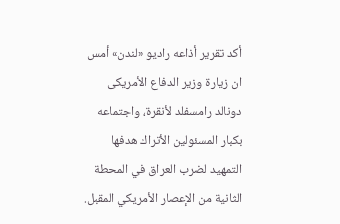أكد تقرير أذاعه راديو «لندن» أمس ان زيارة وزير الدفاع الأمريكى دونالد رامسفلد لأنقرة، واجتماعه بكبار المسئولين الأتراك هدفها التمهيد لضرب العراق في المحطة الثانية من الإعصار الأمريكي المقبل.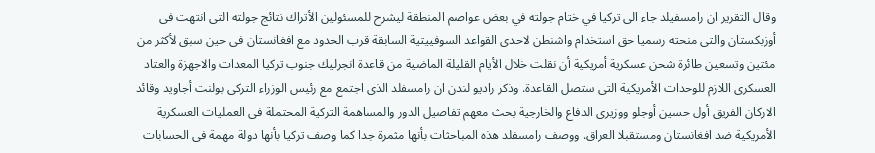وقال التقرير ان رامسفيلد جاء الى تركيا في ختام جولته في بعض عواصم المنطقة ليشرح للمسئولين الأتراك نتائج جولته التى انتهت فى أوزبكستان والتى منحته رسميا حق استخدام واشنطن لاحدى القواعد السوفييتية السابقة قرب الحدود مع افغانستان فى حين سبق لأكثر من مئتين وتسعين طائرة شحن عسكرية أمريكية أن نقلت خلال الأيام القليلة الماضية من قاعدة انجرليك جنوب تركيا المعدات والاجهزة والعتاد العسكرى اللازم للوحدات الأمريكية التى ستصل القاعدة. وذكر راديو لندن ان رامسفلد الذى اجتمع مع رئيس الوزراء التركى بولنت أجاويد وقائد الاركان الفريق أول حسين أوجلو ووزيرى الدفاع والخارجية بحث معهم تفاصيل الدور والمساهمة التركية المحتملة فى العمليات العسكرية الأمريكية ضد افغانستان ومستقبلا العراق. ووصف رامسفلد هذه المباحثات بأنها مثمرة جدا كما وصف تركيا بأنها دولة مهمة فى الحسابات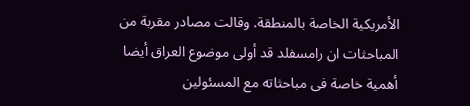الأمريكية الخاصة بالمنطقة. وقالت مصادر مقربة من المباحثات ان رامسفلد قد أولى موضوع العراق أيضا أهمية خاصة فى مباحثاته مع المسئولين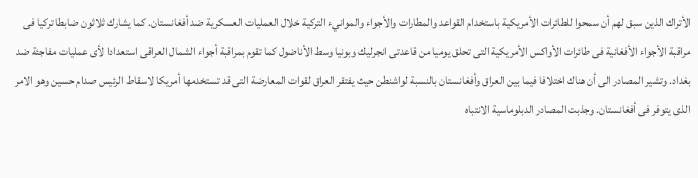الأتراك الذين سبق لهم أن سمحوا للطائرات الأمريكية باستخدام القواعد والمطارات والأجواء والموانيء التركية خلال العمليات العسكرية ضد أفغانستان. كما يشارك ثلاثون ضابطا تركيا فى مراقبة الأجواء الأفغانية فى طائرات الأواكس الأمريكية التى تحلق يوميا من قاعدتى انجرليك وبونيا وسط الأناضول كما تقوم بمراقبة أجواء الشمال العراقى استعدادا لأى عمليات مفاجئة ضد بغداد. وتشير المصادر الى أن هناك اختلافا فيما بين العراق وأفغانستان بالنسبة لواشنطن حيث يفتقر العراق لقوات المعارضة التى قد تستخدمها أمريكا لاسقاط الرئيس صدام حسين وهو الامر الذى يتوفر فى أفغانستان. وجذبت المصادر الدبلوماسية الانتباه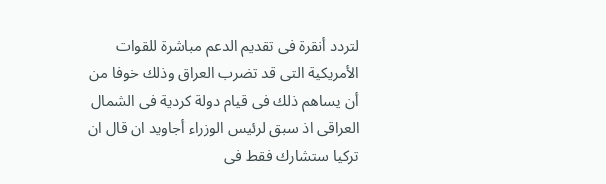لتردد أنقرة فى تقديم الدعم مباشرة للقوات الأمريكية التى قد تضرب العراق وذلك خوفا من أن يساهم ذلك فى قيام دولة كردية فى الشمال العراقى اذ سبق لرئيس الوزراء أجاويد ان قال ان تركيا ستشارك فقط فى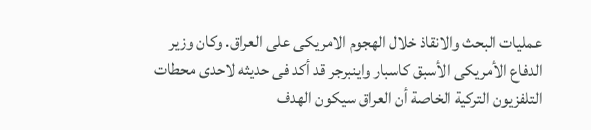عمليات البحث والانقاذ خلال الهجوم الامريكى على العراق. وكان وزير الدفاع الأمريكى الأسبق كاسبار واينبرجر قد أكد فى حديثه لاحدى محطات التلفزيون التركية الخاصة أن العراق سيكون الهدف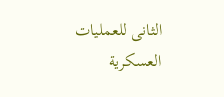الثانى للعمليات العسكرية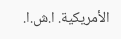الأمريكية. ا.ش.ا.